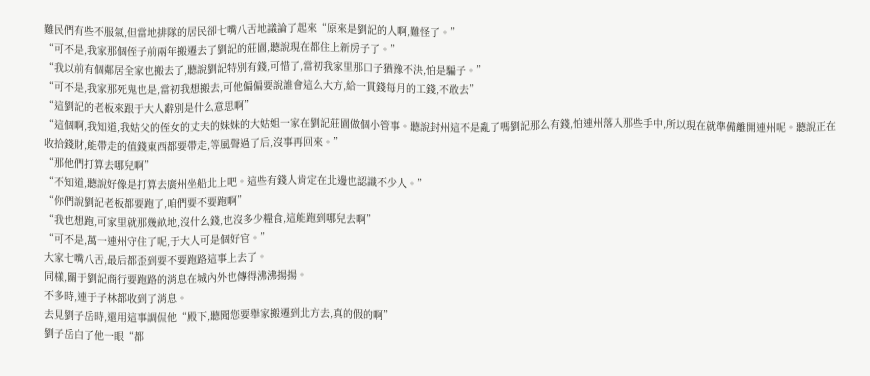難民們有些不服氣,但當地排隊的居民卻七嘴八舌地議論了起來“原來是劉記的人啊,難怪了。”
“可不是,我家那個侄子前兩年搬遷去了劉記的莊園,聽說現在都住上新房子了。”
“我以前有個鄰居全家也搬去了,聽說劉記特別有錢,可惜了,當初我家里那口子猶豫不決,怕是騙子。”
“可不是,我家那死鬼也是,當初我想搬去,可他偏偏要說誰會這么大方,給一貫錢每月的工錢,不敢去”
“這劉記的老板來跟于大人辭別是什么意思啊”
“這個啊,我知道,我姑父的侄女的丈夫的妹妹的大姑姐一家在劉記莊園做個小管事。聽說封州這不是亂了嗎劉記那么有錢,怕連州落入那些手中,所以現在就準備離開連州呢。聽說正在收拾錢財,能帶走的值錢東西都要帶走,等風聲過了后,沒事再回來。”
“那他們打算去哪兒啊”
“不知道,聽說好像是打算去廣州坐船北上吧。這些有錢人肯定在北邊也認識不少人。”
“你們說劉記老板都要跑了,咱們要不要跑啊”
“我也想跑,可家里就那幾畝地,沒什么錢,也沒多少糧食,這能跑到哪兒去啊”
“可不是,萬一連州守住了呢,于大人可是個好官。”
大家七嘴八舌,最后都歪到要不要跑路這事上去了。
同樣,關于劉記商行要跑路的消息在城內外也傳得沸沸揚揚。
不多時,連于子林都收到了消息。
去見劉子岳時,還用這事調侃他“殿下,聽聞您要舉家搬遷到北方去,真的假的啊”
劉子岳白了他一眼“都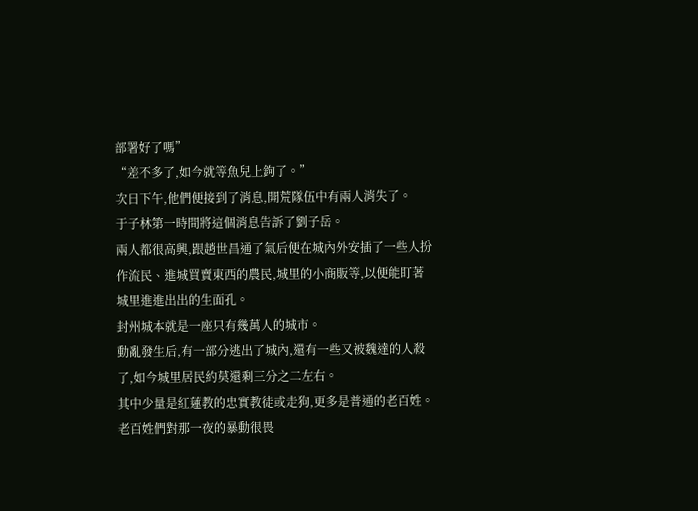部署好了嗎”
“差不多了,如今就等魚兒上鉤了。”
次日下午,他們便接到了消息,開荒隊伍中有兩人消失了。
于子林第一時間將這個消息告訴了劉子岳。
兩人都很高興,跟趙世昌通了氣后便在城內外安插了一些人扮作流民、進城買賣東西的農民,城里的小商販等,以便能盯著城里進進出出的生面孔。
封州城本就是一座只有幾萬人的城市。
動亂發生后,有一部分逃出了城內,還有一些又被魏達的人殺了,如今城里居民約莫還剩三分之二左右。
其中少量是紅蓮教的忠實教徒或走狗,更多是普通的老百姓。
老百姓們對那一夜的暴動很畏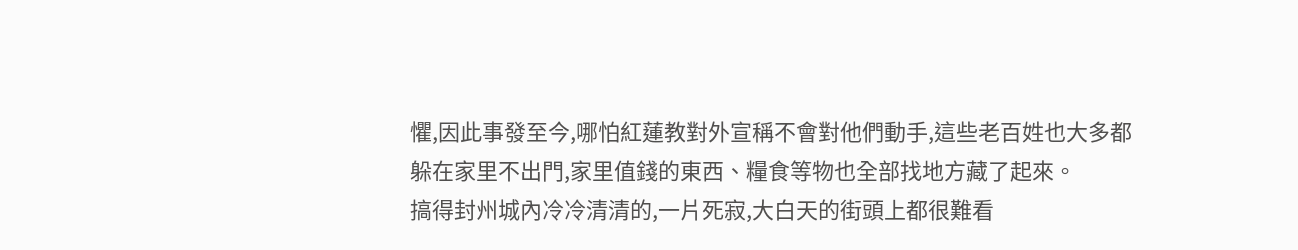懼,因此事發至今,哪怕紅蓮教對外宣稱不會對他們動手,這些老百姓也大多都躲在家里不出門,家里值錢的東西、糧食等物也全部找地方藏了起來。
搞得封州城內冷冷清清的,一片死寂,大白天的街頭上都很難看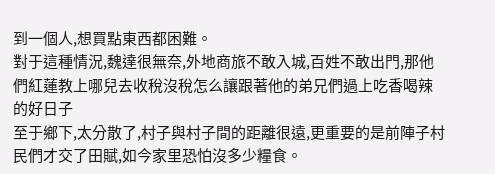到一個人,想買點東西都困難。
對于這種情況,魏達很無奈,外地商旅不敢入城,百姓不敢出門,那他們紅蓮教上哪兒去收稅沒稅怎么讓跟著他的弟兄們過上吃香喝辣的好日子
至于鄉下,太分散了,村子與村子間的距離很遠,更重要的是前陣子村民們才交了田賦,如今家里恐怕沒多少糧食。